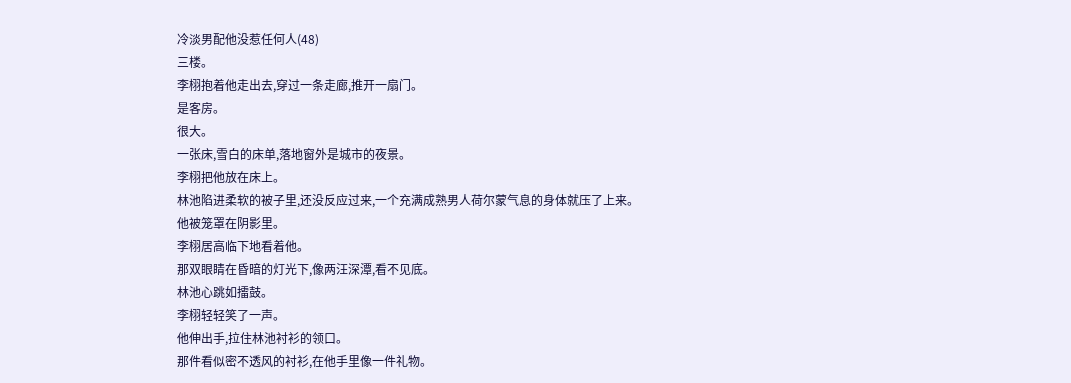冷淡男配他没惹任何人(48)
三楼。
李栩抱着他走出去,穿过一条走廊,推开一扇门。
是客房。
很大。
一张床,雪白的床单,落地窗外是城市的夜景。
李栩把他放在床上。
林池陷进柔软的被子里,还没反应过来,一个充满成熟男人荷尔蒙气息的身体就压了上来。
他被笼罩在阴影里。
李栩居高临下地看着他。
那双眼睛在昏暗的灯光下,像两汪深潭,看不见底。
林池心跳如擂鼓。
李栩轻轻笑了一声。
他伸出手,拉住林池衬衫的领口。
那件看似密不透风的衬衫,在他手里像一件礼物。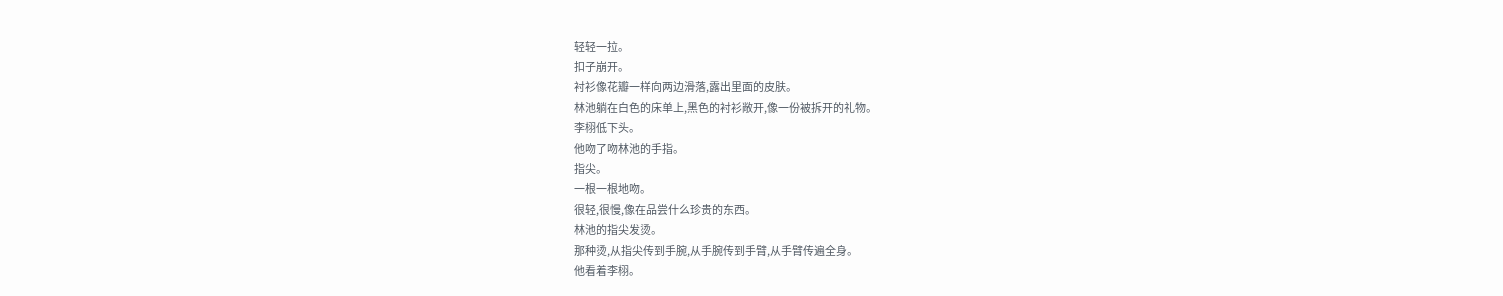轻轻一拉。
扣子崩开。
衬衫像花瓣一样向两边滑落,露出里面的皮肤。
林池躺在白色的床单上,黑色的衬衫敞开,像一份被拆开的礼物。
李栩低下头。
他吻了吻林池的手指。
指尖。
一根一根地吻。
很轻,很慢,像在品尝什么珍贵的东西。
林池的指尖发烫。
那种烫,从指尖传到手腕,从手腕传到手臂,从手臂传遍全身。
他看着李栩。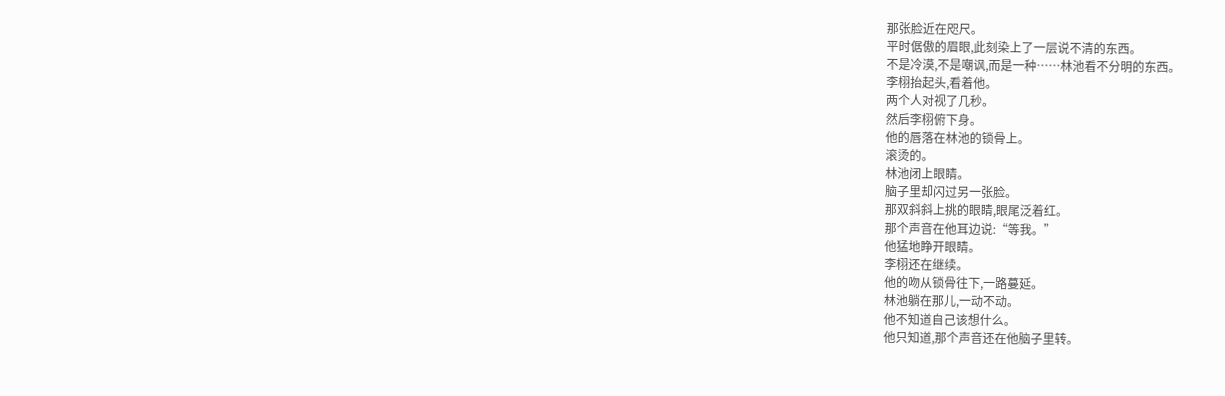那张脸近在咫尺。
平时倨傲的眉眼,此刻染上了一层说不清的东西。
不是冷漠,不是嘲讽,而是一种……林池看不分明的东西。
李栩抬起头,看着他。
两个人对视了几秒。
然后李栩俯下身。
他的唇落在林池的锁骨上。
滚烫的。
林池闭上眼睛。
脑子里却闪过另一张脸。
那双斜斜上挑的眼睛,眼尾泛着红。
那个声音在他耳边说:“等我。”
他猛地睁开眼睛。
李栩还在继续。
他的吻从锁骨往下,一路蔓延。
林池躺在那儿,一动不动。
他不知道自己该想什么。
他只知道,那个声音还在他脑子里转。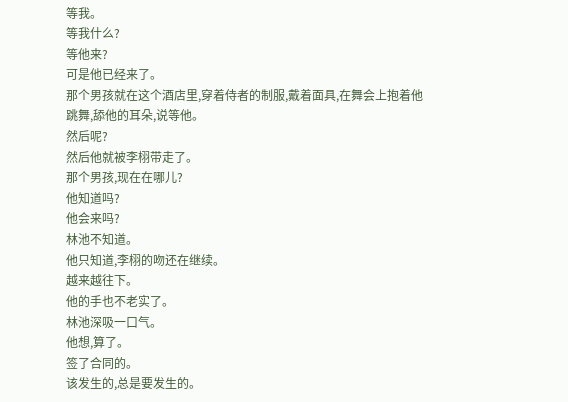等我。
等我什么?
等他来?
可是他已经来了。
那个男孩就在这个酒店里,穿着侍者的制服,戴着面具,在舞会上抱着他跳舞,舔他的耳朵,说等他。
然后呢?
然后他就被李栩带走了。
那个男孩,现在在哪儿?
他知道吗?
他会来吗?
林池不知道。
他只知道,李栩的吻还在继续。
越来越往下。
他的手也不老实了。
林池深吸一口气。
他想,算了。
签了合同的。
该发生的,总是要发生的。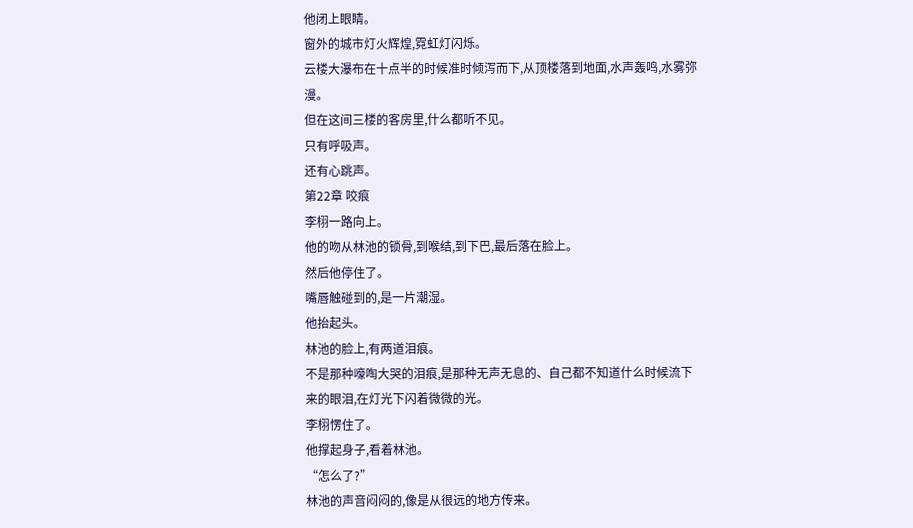他闭上眼睛。
窗外的城市灯火辉煌,霓虹灯闪烁。
云楼大瀑布在十点半的时候准时倾泻而下,从顶楼落到地面,水声轰鸣,水雾弥漫。
但在这间三楼的客房里,什么都听不见。
只有呼吸声。
还有心跳声。
第22章 咬痕
李栩一路向上。
他的吻从林池的锁骨,到喉结,到下巴,最后落在脸上。
然后他停住了。
嘴唇触碰到的,是一片潮湿。
他抬起头。
林池的脸上,有两道泪痕。
不是那种嚎啕大哭的泪痕,是那种无声无息的、自己都不知道什么时候流下来的眼泪,在灯光下闪着微微的光。
李栩愣住了。
他撑起身子,看着林池。
“怎么了?”
林池的声音闷闷的,像是从很远的地方传来。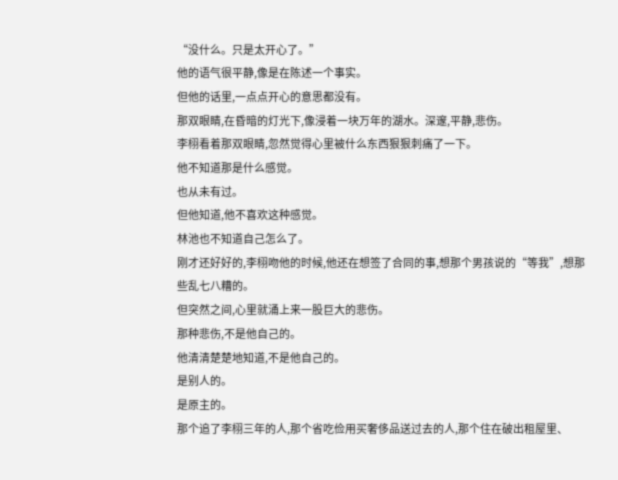“没什么。只是太开心了。”
他的语气很平静,像是在陈述一个事实。
但他的话里,一点点开心的意思都没有。
那双眼睛,在昏暗的灯光下,像浸着一块万年的湖水。深邃,平静,悲伤。
李栩看着那双眼睛,忽然觉得心里被什么东西狠狠刺痛了一下。
他不知道那是什么感觉。
也从未有过。
但他知道,他不喜欢这种感觉。
林池也不知道自己怎么了。
刚才还好好的,李栩吻他的时候,他还在想签了合同的事,想那个男孩说的“等我”,想那些乱七八糟的。
但突然之间,心里就涌上来一股巨大的悲伤。
那种悲伤,不是他自己的。
他清清楚楚地知道,不是他自己的。
是别人的。
是原主的。
那个追了李栩三年的人,那个省吃俭用买奢侈品送过去的人,那个住在破出租屋里、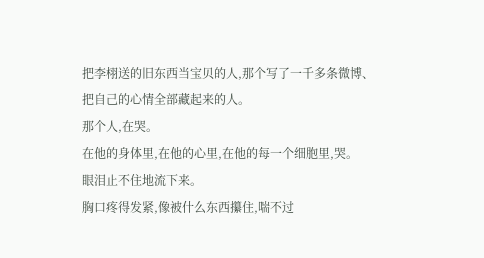把李栩送的旧东西当宝贝的人,那个写了一千多条微博、把自己的心情全部藏起来的人。
那个人,在哭。
在他的身体里,在他的心里,在他的每一个细胞里,哭。
眼泪止不住地流下来。
胸口疼得发紧,像被什么东西攥住,喘不过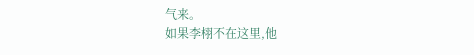气来。
如果李栩不在这里,他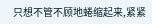只想不管不顾地蜷缩起来,紧紧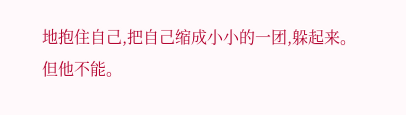地抱住自己,把自己缩成小小的一团,躲起来。
但他不能。